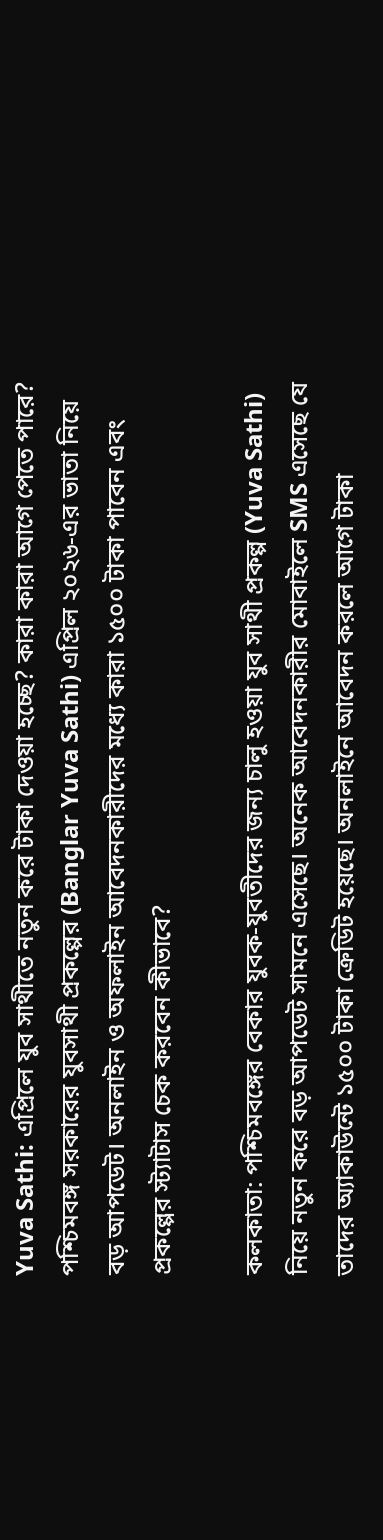Yuva Sathi: এপ্রিলে যুব সাথীতে নতুন করে টাকা দেওয়া হচ্ছে? কারা কারা আগে পেতে পারে?
পশ্চিমবঙ্গ সরকারের যুবসাথী প্রকল্পের (Banglar Yuva Sathi) এপ্রিল ২০২৬-এর ভাতা নিয়ে বড় আপডেট। অনলাইন ও অফলাইন আবেদনকারীদের মধ্যে কারা ১৫০০ টাকা পাবেন এবং প্রকল্পের স্ট্যাটাস চেক করবেন কীভাবে?

কলকাতা: পশ্চিমবঙ্গের বেকার যুবক-যুবতীদের জন্য চালু হওয়া যুব সাথী প্রকল্প (Yuva Sathi) নিয়ে নতুন করে বড় আপডেট সামনে এসেছে। অনেক আবেদনকারীর মোবাইলে SMS এসেছে যে তাদের অ্যাকাউন্টে ১৫০০ টাকা ক্রেডিট হয়েছে। অনলাইনে আবেদন করলে আগে টাকা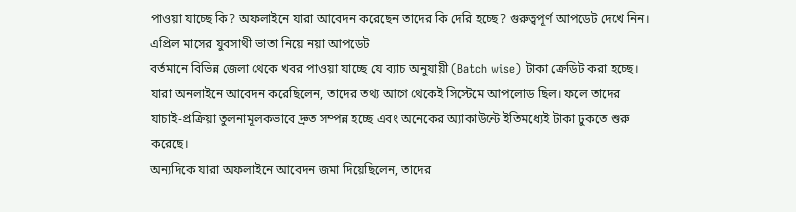পাওয়া যাচ্ছে কি? অফলাইনে যারা আবেদন করেছেন তাদের কি দেরি হচ্ছে? গুরুত্বপূর্ণ আপডেট দেখে নিন।
এপ্রিল মাসের যুবসাথী ভাতা নিয়ে নয়া আপডেট
বর্তমানে বিভিন্ন জেলা থেকে খবর পাওয়া যাচ্ছে যে ব্যাচ অনুযায়ী (Batch wise) টাকা ক্রেডিট করা হচ্ছে। যারা অনলাইনে আবেদন করেছিলেন, তাদের তথ্য আগে থেকেই সিস্টেমে আপলোড ছিল। ফলে তাদের যাচাই-প্রক্রিয়া তুলনামূলকভাবে দ্রুত সম্পন্ন হচ্ছে এবং অনেকের অ্যাকাউন্টে ইতিমধ্যেই টাকা ঢুকতে শুরু করেছে।
অন্যদিকে যারা অফলাইনে আবেদন জমা দিয়েছিলেন, তাদের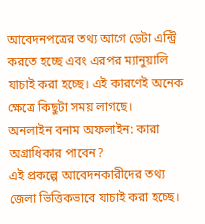আবেদনপত্রের তথ্য আগে ডেটা এন্ট্রি করতে হচ্ছে এবং এরপর ম্যানুয়ালি যাচাই করা হচ্ছে। এই কারণেই অনেক ক্ষেত্রে কিছুটা সময় লাগছে।
অনলাইন বনাম অফলাইন: কারা অগ্রাধিকার পাবেন?
এই প্রকল্পে আবেদনকারীদের তথ্য জেলা ভিত্তিকভাবে যাচাই করা হচ্ছে।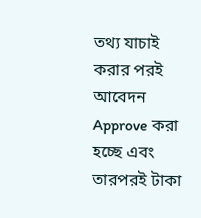তথ্য যাচাই করার পরই আবেদন Approve করা হচ্ছে এবং তারপরই টাকা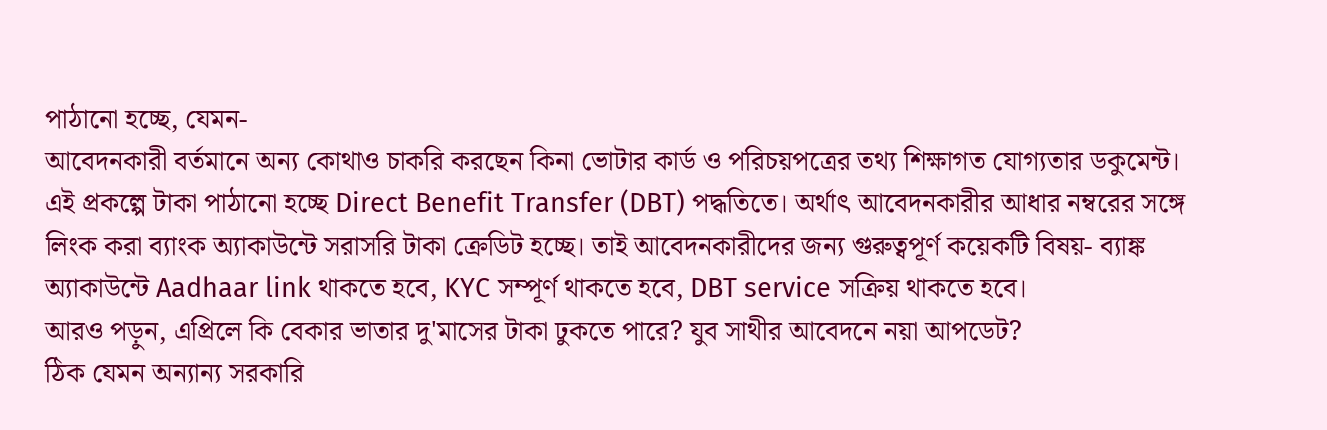পাঠানো হচ্ছে, যেমন-
আবেদনকারী বর্তমানে অন্য কোথাও চাকরি করছেন কিনা ভোটার কার্ড ও পরিচয়পত্রের তথ্য শিক্ষাগত যোগ্যতার ডকুমেন্ট। এই প্রকল্পে টাকা পাঠানো হচ্ছে Direct Benefit Transfer (DBT) পদ্ধতিতে। অর্থাৎ আবেদনকারীর আধার নম্বরের সঙ্গে লিংক করা ব্যাংক অ্যাকাউন্টে সরাসরি টাকা ক্রেডিট হচ্ছে। তাই আবেদনকারীদের জন্য গুরুত্বপূর্ণ কয়েকটি বিষয়- ব্যাঙ্ক অ্যাকাউন্টে Aadhaar link থাকতে হবে, KYC সম্পূর্ণ থাকতে হবে, DBT service সক্রিয় থাকতে হবে।
আরও পড়ুন, এপ্রিলে কি বেকার ভাতার দু'মাসের টাকা ঢুকতে পারে? যুব সাথীর আবেদনে নয়া আপডেট?
ঠিক যেমন অন্যান্য সরকারি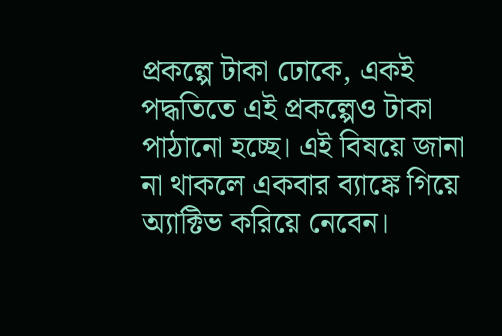প্রকল্পে টাকা ঢোকে, একই পদ্ধতিতে এই প্রকল্পেও টাকা পাঠানো হচ্ছে। এই বিষয়ে জানা না থাকলে একবার ব্যাঙ্কে গিয়ে অ্যাক্টিভ করিয়ে নেবেন।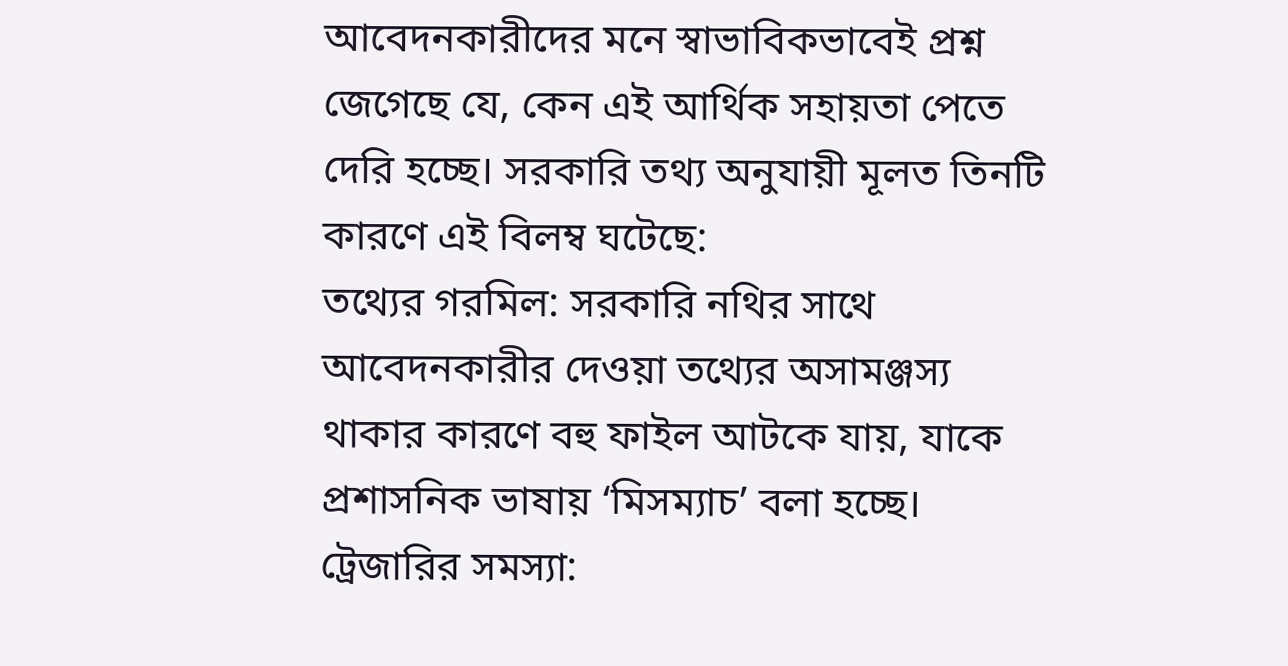আবেদনকারীদের মনে স্বাভাবিকভাবেই প্রশ্ন জেগেছে যে, কেন এই আর্থিক সহায়তা পেতে দেরি হচ্ছে। সরকারি তথ্য অনুযায়ী মূলত তিনটি কারণে এই বিলম্ব ঘটেছে:
তথ্যের গরমিল: সরকারি নথির সাথে আবেদনকারীর দেওয়া তথ্যের অসামঞ্জস্য থাকার কারণে বহু ফাইল আটকে যায়, যাকে প্রশাসনিক ভাষায় ‘মিসম্যাচ’ বলা হচ্ছে।
ট্রেজারির সমস্যা: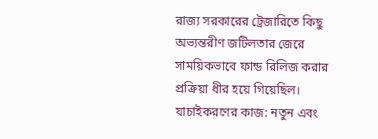রাজ্য সরকারের ট্রেজারিতে কিছু অভ্যন্তরীণ জটিলতার জেরে সাময়িকভাবে ফান্ড রিলিজ করার প্রক্রিয়া ধীর হয়ে গিয়েছিল।
যাচাইকরণের কাজ: নতুন এবং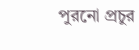পুরনো প্রচুর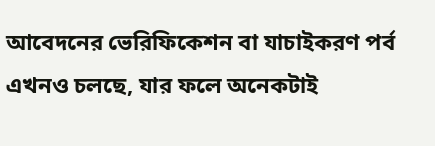আবেদনের ভেরিফিকেশন বা যাচাইকরণ পর্ব এখনও চলছে, যার ফলে অনেকটাই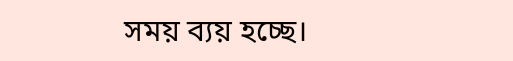সময় ব্যয় হচ্ছে।